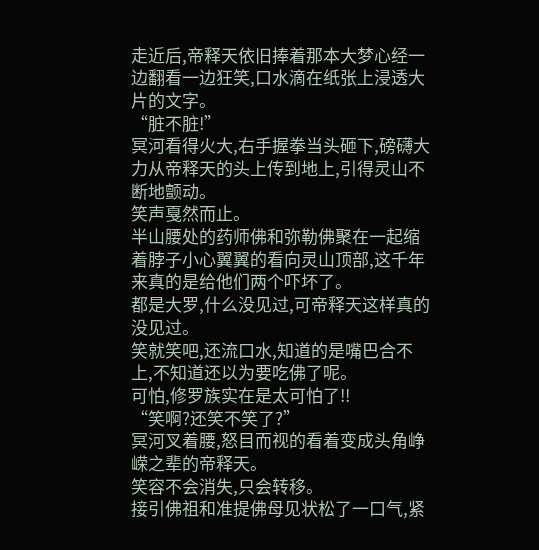走近后,帝释天依旧捧着那本大梦心经一边翻看一边狂笑,口水滴在纸张上浸透大片的文字。
“脏不脏!”
冥河看得火大,右手握拳当头砸下,磅礴大力从帝释天的头上传到地上,引得灵山不断地颤动。
笑声戛然而止。
半山腰处的药师佛和弥勒佛聚在一起缩着脖子小心翼翼的看向灵山顶部,这千年来真的是给他们两个吓坏了。
都是大罗,什么没见过,可帝释天这样真的没见过。
笑就笑吧,还流口水,知道的是嘴巴合不上,不知道还以为要吃佛了呢。
可怕,修罗族实在是太可怕了!!
“笑啊?还笑不笑了?”
冥河叉着腰,怒目而视的看着变成头角峥嵘之辈的帝释天。
笑容不会消失,只会转移。
接引佛祖和准提佛母见状松了一口气,紧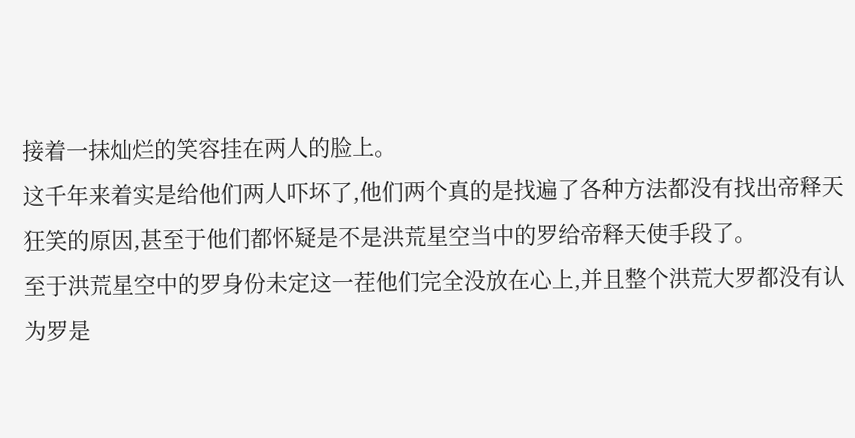接着一抹灿烂的笑容挂在两人的脸上。
这千年来着实是给他们两人吓坏了,他们两个真的是找遍了各种方法都没有找出帝释天狂笑的原因,甚至于他们都怀疑是不是洪荒星空当中的罗给帝释天使手段了。
至于洪荒星空中的罗身份未定这一茬他们完全没放在心上,并且整个洪荒大罗都没有认为罗是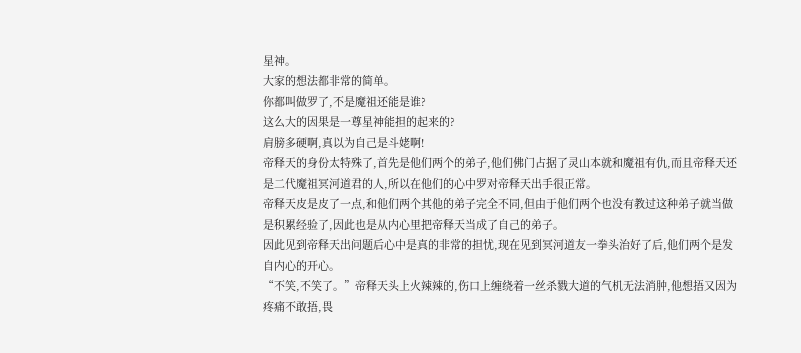星神。
大家的想法都非常的简单。
你都叫做罗了,不是魔祖还能是谁?
这么大的因果是一尊星神能担的起来的?
肩膀多硬啊,真以为自己是斗姥啊!
帝释天的身份太特殊了,首先是他们两个的弟子,他们佛门占据了灵山本就和魔祖有仇,而且帝释天还是二代魔祖冥河道君的人,所以在他们的心中罗对帝释天出手很正常。
帝释天皮是皮了一点,和他们两个其他的弟子完全不同,但由于他们两个也没有教过这种弟子就当做是积累经验了,因此也是从内心里把帝释天当成了自己的弟子。
因此见到帝释天出问题后心中是真的非常的担忧,现在见到冥河道友一拳头治好了后,他们两个是发自内心的开心。
“不笑,不笑了。”帝释天头上火辣辣的,伤口上缠绕着一丝杀戮大道的气机无法消肿,他想捂又因为疼痛不敢捂,畏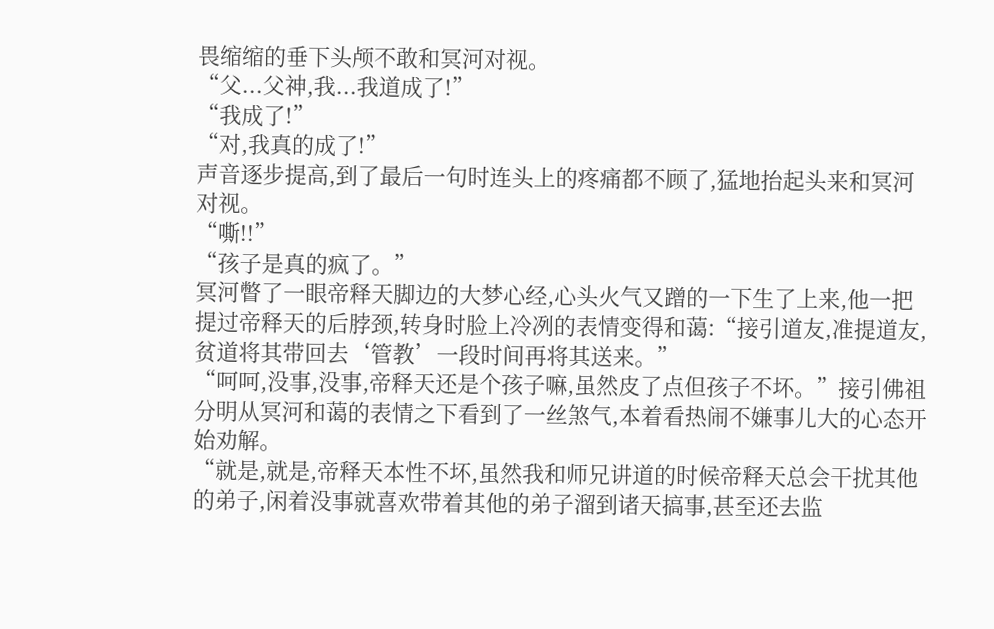畏缩缩的垂下头颅不敢和冥河对视。
“父...父神,我...我道成了!”
“我成了!”
“对,我真的成了!”
声音逐步提高,到了最后一句时连头上的疼痛都不顾了,猛地抬起头来和冥河对视。
“嘶!!”
“孩子是真的疯了。”
冥河瞥了一眼帝释天脚边的大梦心经,心头火气又蹭的一下生了上来,他一把提过帝释天的后脖颈,转身时脸上冷冽的表情变得和蔼:“接引道友,准提道友,贫道将其带回去‘管教’一段时间再将其送来。”
“呵呵,没事,没事,帝释天还是个孩子嘛,虽然皮了点但孩子不坏。”接引佛祖分明从冥河和蔼的表情之下看到了一丝煞气,本着看热闹不嫌事儿大的心态开始劝解。
“就是,就是,帝释天本性不坏,虽然我和师兄讲道的时候帝释天总会干扰其他的弟子,闲着没事就喜欢带着其他的弟子溜到诸天搞事,甚至还去监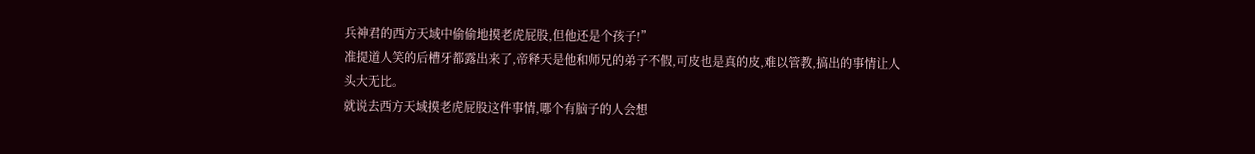兵神君的西方天域中偷偷地摸老虎屁股,但他还是个孩子!”
准提道人笑的后槽牙都露出来了,帝释天是他和师兄的弟子不假,可皮也是真的皮,难以管教,搞出的事情让人头大无比。
就说去西方天域摸老虎屁股这件事情,哪个有脑子的人会想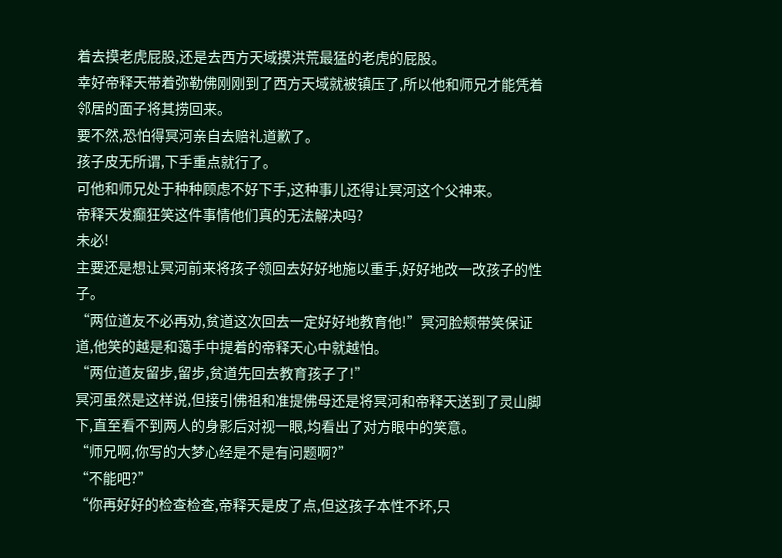着去摸老虎屁股,还是去西方天域摸洪荒最猛的老虎的屁股。
幸好帝释天带着弥勒佛刚刚到了西方天域就被镇压了,所以他和师兄才能凭着邻居的面子将其捞回来。
要不然,恐怕得冥河亲自去赔礼道歉了。
孩子皮无所谓,下手重点就行了。
可他和师兄处于种种顾虑不好下手,这种事儿还得让冥河这个父神来。
帝释天发癫狂笑这件事情他们真的无法解决吗?
未必!
主要还是想让冥河前来将孩子领回去好好地施以重手,好好地改一改孩子的性子。
“两位道友不必再劝,贫道这次回去一定好好地教育他!”冥河脸颊带笑保证道,他笑的越是和蔼手中提着的帝释天心中就越怕。
“两位道友留步,留步,贫道先回去教育孩子了!”
冥河虽然是这样说,但接引佛祖和准提佛母还是将冥河和帝释天送到了灵山脚下,直至看不到两人的身影后对视一眼,均看出了对方眼中的笑意。
“师兄啊,你写的大梦心经是不是有问题啊?”
“不能吧?”
“你再好好的检查检查,帝释天是皮了点,但这孩子本性不坏,只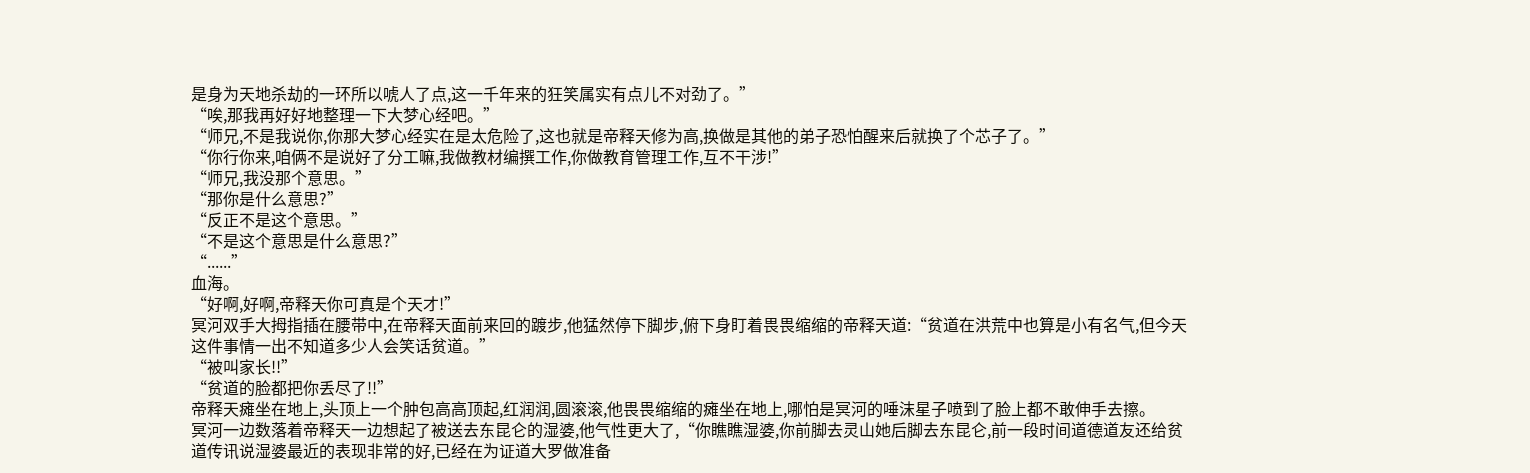是身为天地杀劫的一环所以唬人了点,这一千年来的狂笑属实有点儿不对劲了。”
“唉,那我再好好地整理一下大梦心经吧。”
“师兄,不是我说你,你那大梦心经实在是太危险了,这也就是帝释天修为高,换做是其他的弟子恐怕醒来后就换了个芯子了。”
“你行你来,咱俩不是说好了分工嘛,我做教材编撰工作,你做教育管理工作,互不干涉!”
“师兄,我没那个意思。”
“那你是什么意思?”
“反正不是这个意思。”
“不是这个意思是什么意思?”
“......”
血海。
“好啊,好啊,帝释天你可真是个天才!”
冥河双手大拇指插在腰带中,在帝释天面前来回的踱步,他猛然停下脚步,俯下身盯着畏畏缩缩的帝释天道:“贫道在洪荒中也算是小有名气,但今天这件事情一出不知道多少人会笑话贫道。”
“被叫家长!!”
“贫道的脸都把你丢尽了!!”
帝释天瘫坐在地上,头顶上一个肿包高高顶起,红润润,圆滚滚,他畏畏缩缩的瘫坐在地上,哪怕是冥河的唾沫星子喷到了脸上都不敢伸手去擦。
冥河一边数落着帝释天一边想起了被送去东昆仑的湿婆,他气性更大了,“你瞧瞧湿婆,你前脚去灵山她后脚去东昆仑,前一段时间道德道友还给贫道传讯说湿婆最近的表现非常的好,已经在为证道大罗做准备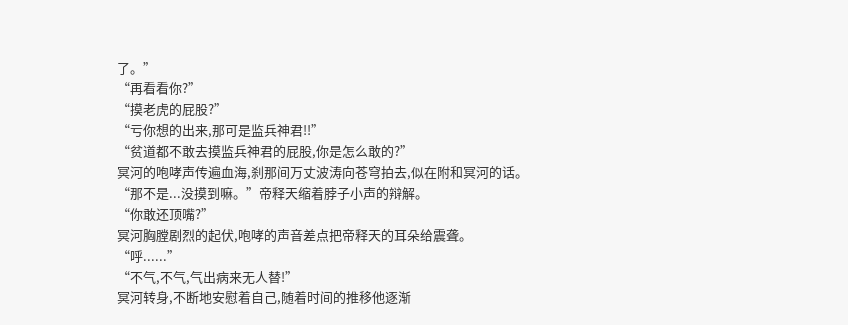了。”
“再看看你?”
“摸老虎的屁股?”
“亏你想的出来,那可是监兵神君!!”
“贫道都不敢去摸监兵神君的屁股,你是怎么敢的?”
冥河的咆哮声传遍血海,刹那间万丈波涛向苍穹拍去,似在附和冥河的话。
“那不是...没摸到嘛。”帝释天缩着脖子小声的辩解。
“你敢还顶嘴?”
冥河胸膛剧烈的起伏,咆哮的声音差点把帝释天的耳朵给震聋。
“呼......”
“不气,不气,气出病来无人替!”
冥河转身,不断地安慰着自己,随着时间的推移他逐渐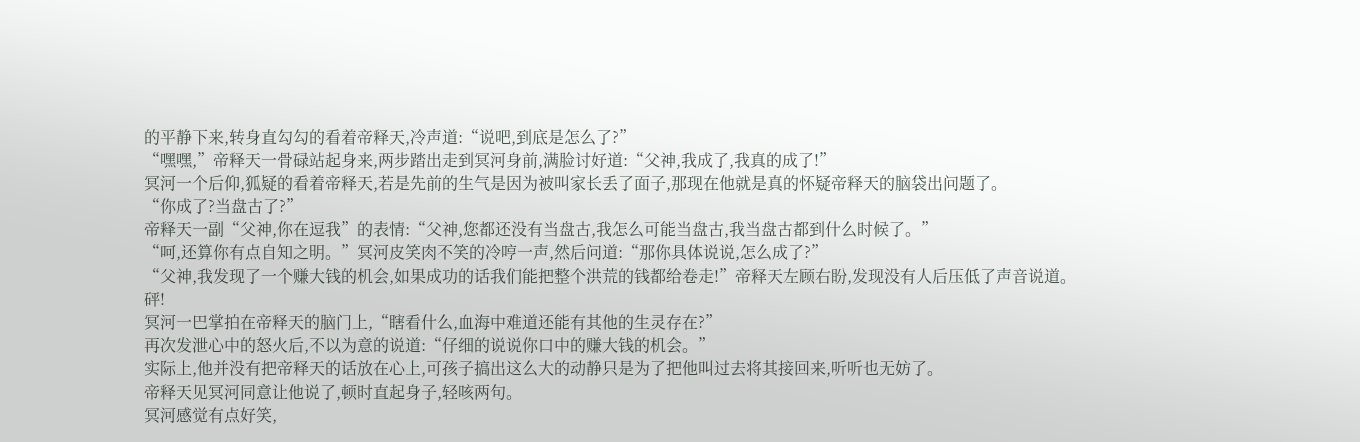的平静下来,转身直勾勾的看着帝释天,冷声道:“说吧,到底是怎么了?”
“嘿嘿,”帝释天一骨碌站起身来,两步踏出走到冥河身前,满脸讨好道:“父神,我成了,我真的成了!”
冥河一个后仰,狐疑的看着帝释天,若是先前的生气是因为被叫家长丢了面子,那现在他就是真的怀疑帝释天的脑袋出问题了。
“你成了?当盘古了?”
帝释天一副“父神,你在逗我”的表情:“父神,您都还没有当盘古,我怎么可能当盘古,我当盘古都到什么时候了。”
“呵,还算你有点自知之明。”冥河皮笑肉不笑的冷哼一声,然后问道:“那你具体说说,怎么成了?”
“父神,我发现了一个赚大钱的机会,如果成功的话我们能把整个洪荒的钱都给卷走!”帝释天左顾右盼,发现没有人后压低了声音说道。
砰!
冥河一巴掌拍在帝释天的脑门上,“瞎看什么,血海中难道还能有其他的生灵存在?”
再次发泄心中的怒火后,不以为意的说道:“仔细的说说你口中的赚大钱的机会。”
实际上,他并没有把帝释天的话放在心上,可孩子搞出这么大的动静只是为了把他叫过去将其接回来,听听也无妨了。
帝释天见冥河同意让他说了,顿时直起身子,轻咳两句。
冥河感觉有点好笑,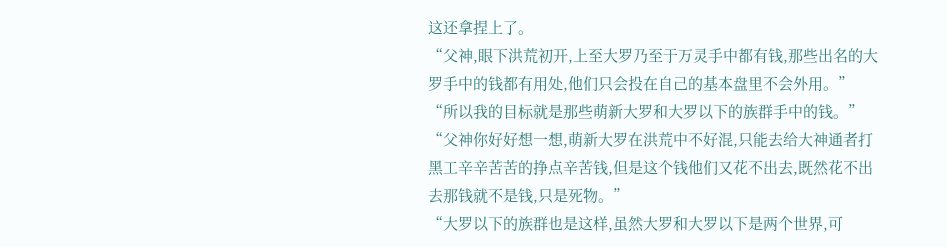这还拿捏上了。
“父神,眼下洪荒初开,上至大罗乃至于万灵手中都有钱,那些出名的大罗手中的钱都有用处,他们只会投在自己的基本盘里不会外用。”
“所以我的目标就是那些萌新大罗和大罗以下的族群手中的钱。”
“父神你好好想一想,萌新大罗在洪荒中不好混,只能去给大神通者打黑工辛辛苦苦的挣点辛苦钱,但是这个钱他们又花不出去,既然花不出去那钱就不是钱,只是死物。”
“大罗以下的族群也是这样,虽然大罗和大罗以下是两个世界,可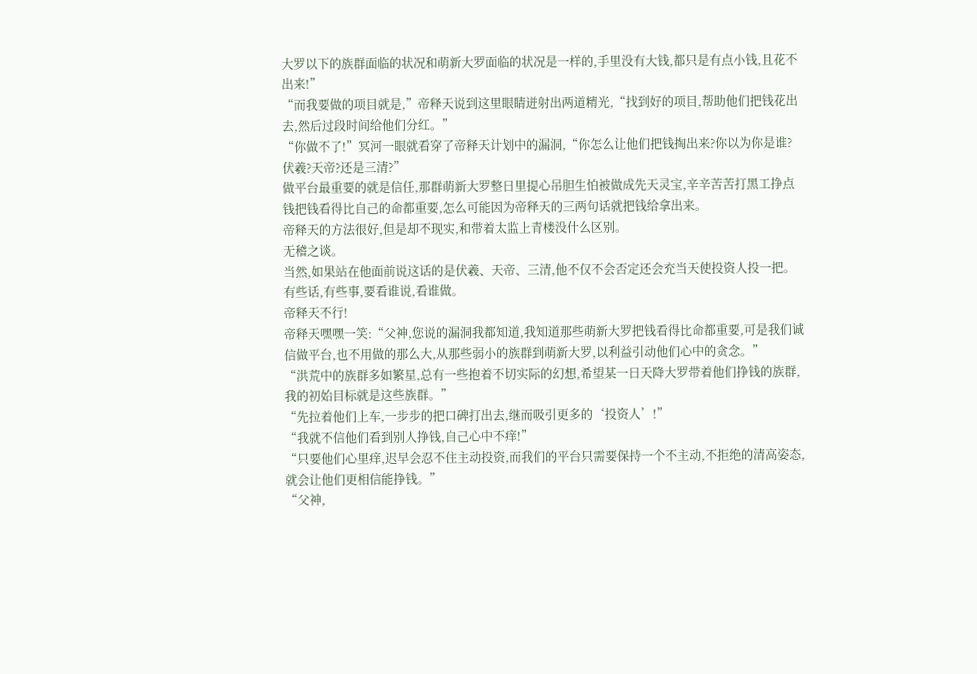大罗以下的族群面临的状况和萌新大罗面临的状况是一样的,手里没有大钱,都只是有点小钱,且花不出来!”
“而我要做的项目就是,”帝释天说到这里眼睛迸射出两道精光,“找到好的项目,帮助他们把钱花出去,然后过段时间给他们分红。”
“你做不了!”冥河一眼就看穿了帝释天计划中的漏洞,“你怎么让他们把钱掏出来?你以为你是谁?伏羲?天帝?还是三清?”
做平台最重要的就是信任,那群萌新大罗整日里提心吊胆生怕被做成先天灵宝,辛辛苦苦打黑工挣点钱把钱看得比自己的命都重要,怎么可能因为帝释天的三两句话就把钱给拿出来。
帝释天的方法很好,但是却不现实,和带着太监上青楼没什么区别。
无稽之谈。
当然,如果站在他面前说这话的是伏羲、天帝、三清,他不仅不会否定还会充当天使投资人投一把。
有些话,有些事,要看谁说,看谁做。
帝释天不行!
帝释天嘿嘿一笑:“父神,您说的漏洞我都知道,我知道那些萌新大罗把钱看得比命都重要,可是我们诚信做平台,也不用做的那么大,从那些弱小的族群到萌新大罗,以利益引动他们心中的贪念。”
“洪荒中的族群多如繁星,总有一些抱着不切实际的幻想,希望某一日天降大罗带着他们挣钱的族群,我的初始目标就是这些族群。”
“先拉着他们上车,一步步的把口碑打出去,继而吸引更多的‘投资人’!”
“我就不信他们看到别人挣钱,自己心中不痒!”
“只要他们心里痒,迟早会忍不住主动投资,而我们的平台只需要保持一个不主动,不拒绝的清高姿态,就会让他们更相信能挣钱。”
“父神,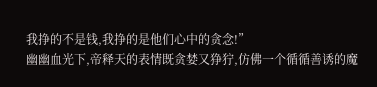我挣的不是钱,我挣的是他们心中的贪念!”
幽幽血光下,帝释天的表情既贪婪又狰狞,仿佛一个循循善诱的魔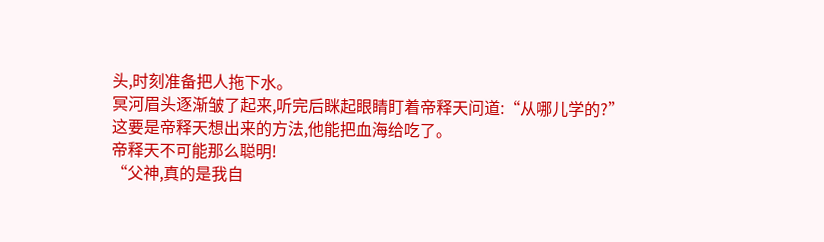头,时刻准备把人拖下水。
冥河眉头逐渐皱了起来,听完后眯起眼睛盯着帝释天问道:“从哪儿学的?”
这要是帝释天想出来的方法,他能把血海给吃了。
帝释天不可能那么聪明!
“父神,真的是我自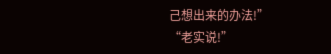己想出来的办法!”
“老实说!”